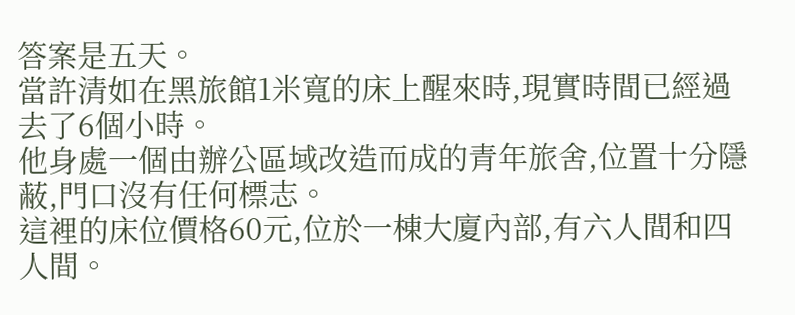答案是五天。
當許清如在黑旅館1米寬的床上醒來時,現實時間已經過去了6個小時。
他身處一個由辦公區域改造而成的青年旅舍,位置十分隱蔽,門口沒有任何標志。
這裡的床位價格60元,位於一棟大廈內部,有六人間和四人間。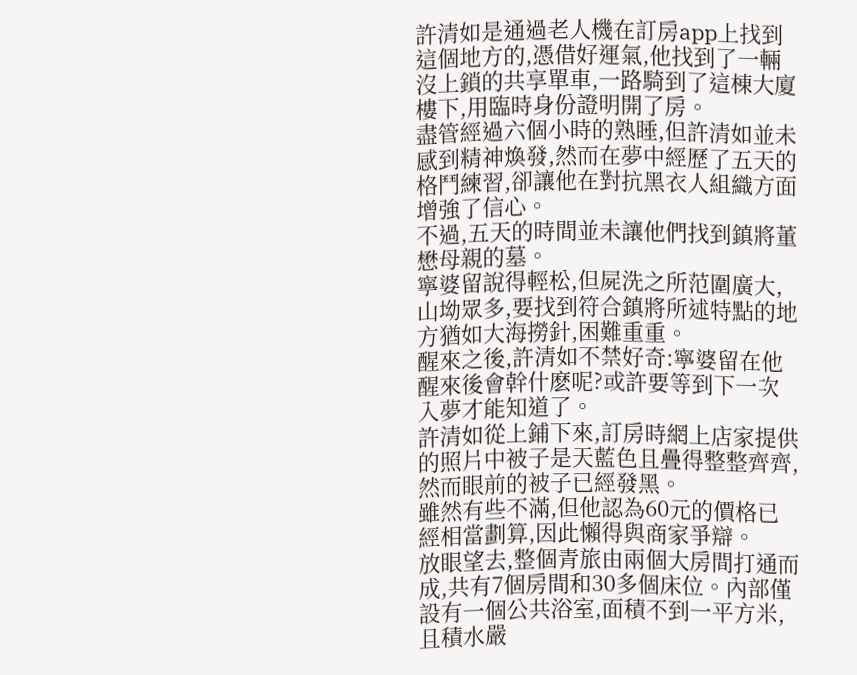許清如是通過老人機在訂房app上找到這個地方的,憑借好運氣,他找到了一輛沒上鎖的共享單車,一路騎到了這棟大廈樓下,用臨時身份證明開了房。
盡管經過六個小時的熟睡,但許清如並未感到精神煥發,然而在夢中經歷了五天的格鬥練習,卻讓他在對抗黑衣人組織方面增強了信心。
不過,五天的時間並未讓他們找到鎮將董懋母親的墓。
寧婆留說得輕松,但屍洗之所范圍廣大,山坳眾多,要找到符合鎮將所述特點的地方猶如大海撈針,困難重重。
醒來之後,許清如不禁好奇:寧婆留在他醒來後會幹什麽呢?或許要等到下一次入夢才能知道了。
許清如從上鋪下來,訂房時網上店家提供的照片中被子是天藍色且疊得整整齊齊,然而眼前的被子已經發黑。
雖然有些不滿,但他認為60元的價格已經相當劃算,因此懶得與商家爭辯。
放眼望去,整個青旅由兩個大房間打通而成,共有7個房間和30多個床位。內部僅設有一個公共浴室,面積不到一平方米,且積水嚴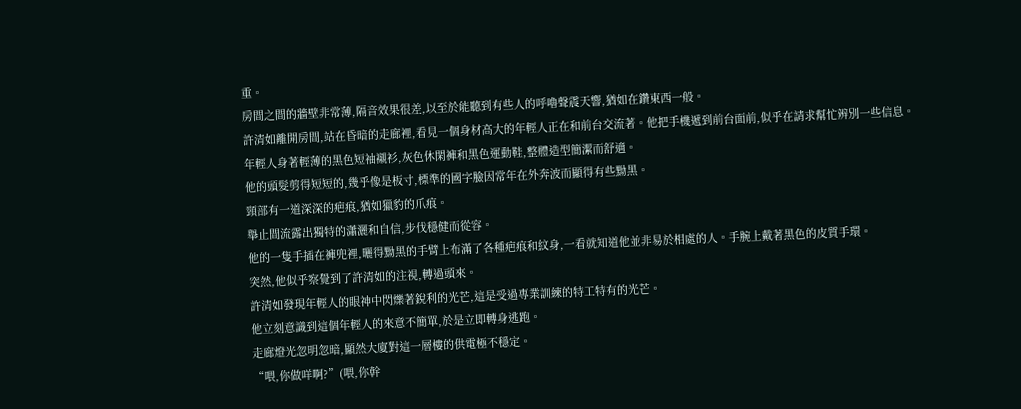重。
房間之間的牆壁非常薄,隔音效果很差,以至於能聽到有些人的呼嚕聲震天響,猶如在鑽東西一般。
許清如離開房間,站在昏暗的走廊裡,看見一個身材高大的年輕人正在和前台交流著。他把手機遞到前台面前,似乎在請求幫忙辨別一些信息。
年輕人身著輕薄的黑色短袖襯衫,灰色休閑褲和黑色運動鞋,整體造型簡潔而舒適。
他的頭髮剪得短短的,幾乎像是板寸,標準的國字臉因常年在外奔波而顯得有些黝黑。
頸部有一道深深的疤痕,猶如獵豹的爪痕。
舉止間流露出獨特的瀟灑和自信,步伐穩健而從容。
他的一隻手插在褲兜裡,曬得黝黑的手臂上布滿了各種疤痕和紋身,一看就知道他並非易於相處的人。手腕上戴著黑色的皮質手環。
突然,他似乎察覺到了許清如的注視,轉過頭來。
許清如發現年輕人的眼神中閃爍著銳利的光芒,這是受過專業訓練的特工特有的光芒。
他立刻意識到這個年輕人的來意不簡單,於是立即轉身逃跑。
走廊燈光忽明忽暗,顯然大廈對這一層樓的供電極不穩定。
“喂,你做咩啊?”(喂,你幹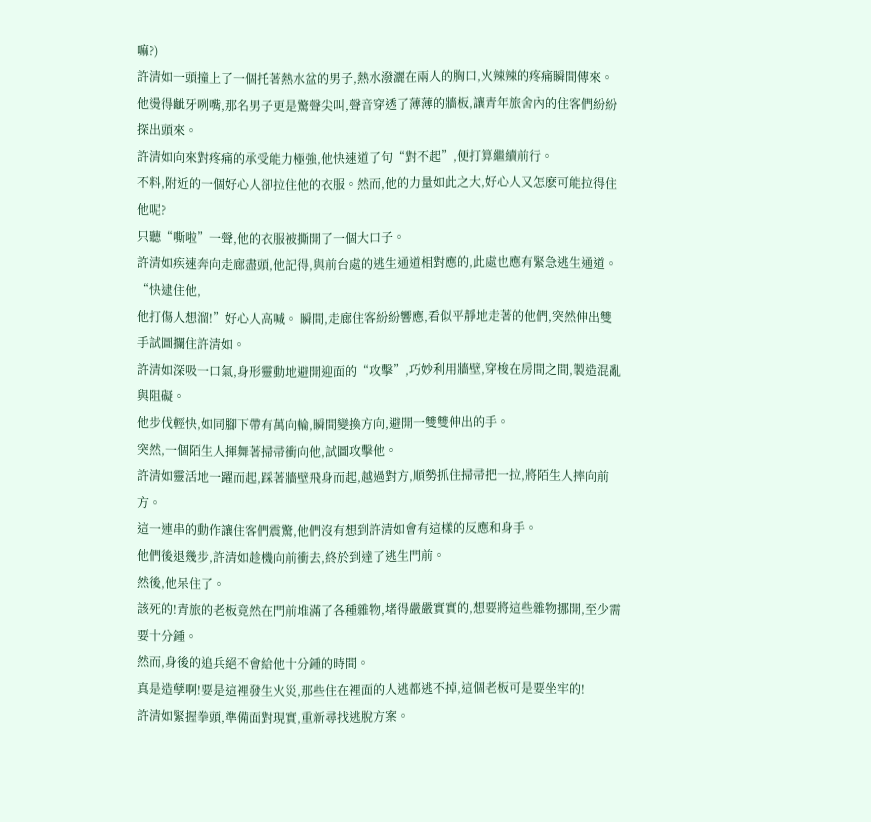嘛?)
許清如一頭撞上了一個托著熱水盆的男子,熱水潑灑在兩人的胸口,火辣辣的疼痛瞬間傳來。
他燙得齜牙咧嘴,那名男子更是驚聲尖叫,聲音穿透了薄薄的牆板,讓青年旅舍內的住客們紛紛探出頭來。
許清如向來對疼痛的承受能力極強,他快速道了句“對不起”,便打算繼續前行。
不料,附近的一個好心人卻拉住他的衣服。然而,他的力量如此之大,好心人又怎麽可能拉得住他呢?
只聽“嘶啦”一聲,他的衣服被撕開了一個大口子。
許清如疾速奔向走廊盡頭,他記得,與前台處的逃生通道相對應的,此處也應有緊急逃生通道。
“快逮住他,
他打傷人想溜!”好心人高喊。 瞬間,走廊住客紛紛響應,看似平靜地走著的他們,突然伸出雙手試圖攔住許清如。
許清如深吸一口氣,身形靈動地避開迎面的“攻擊”,巧妙利用牆壁,穿梭在房間之間,製造混亂與阻礙。
他步伐輕快,如同腳下帶有萬向輪,瞬間變換方向,避開一雙雙伸出的手。
突然,一個陌生人揮舞著掃帚衝向他,試圖攻擊他。
許清如靈活地一躍而起,踩著牆壁飛身而起,越過對方,順勢抓住掃帚把一拉,將陌生人摔向前方。
這一連串的動作讓住客們震驚,他們沒有想到許清如會有這樣的反應和身手。
他們後退幾步,許清如趁機向前衝去,終於到達了逃生門前。
然後,他呆住了。
該死的!青旅的老板竟然在門前堆滿了各種雜物,堵得嚴嚴實實的,想要將這些雜物挪開,至少需要十分鍾。
然而,身後的追兵絕不會給他十分鍾的時間。
真是造孽啊!要是這裡發生火災,那些住在裡面的人逃都逃不掉,這個老板可是要坐牢的!
許清如緊握拳頭,準備面對現實,重新尋找逃脫方案。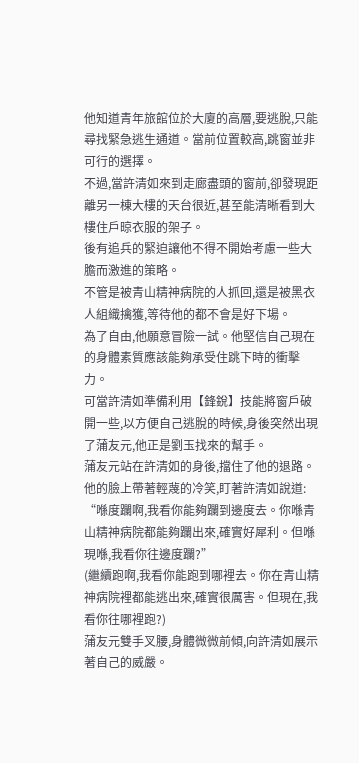他知道青年旅館位於大廈的高層,要逃脫,只能尋找緊急逃生通道。當前位置較高,跳窗並非可行的選擇。
不過,當許清如來到走廊盡頭的窗前,卻發現距離另一棟大樓的天台很近,甚至能清晰看到大樓住戶晾衣服的架子。
後有追兵的緊迫讓他不得不開始考慮一些大膽而激進的策略。
不管是被青山精神病院的人抓回,還是被黑衣人組織擒獲,等待他的都不會是好下場。
為了自由,他願意冒險一試。他堅信自己現在的身體素質應該能夠承受住跳下時的衝擊力。
可當許清如準備利用【鋒銳】技能將窗戶破開一些,以方便自己逃脫的時候,身後突然出現了蒲友元,他正是劉玉找來的幫手。
蒲友元站在許清如的身後,擋住了他的退路。
他的臉上帶著輕蔑的冷笑,盯著許清如說道:
“喺度躝啊,我看你能夠躝到邊度去。你喺青山精神病院都能夠躝出來,確實好犀利。但喺現喺,我看你往邊度躝?”
(繼續跑啊,我看你能跑到哪裡去。你在青山精神病院裡都能逃出來,確實很厲害。但現在,我看你往哪裡跑?)
蒲友元雙手叉腰,身體微微前傾,向許清如展示著自己的威嚴。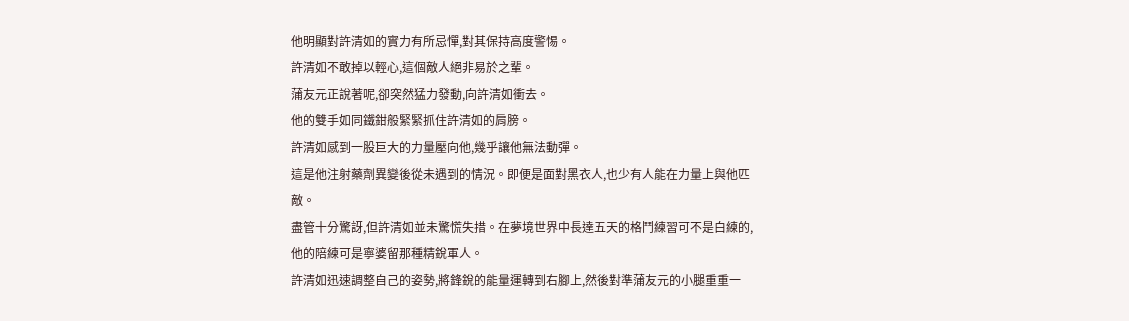他明顯對許清如的實力有所忌憚,對其保持高度警惕。
許清如不敢掉以輕心,這個敵人絕非易於之輩。
蒲友元正說著呢,卻突然猛力發動,向許清如衝去。
他的雙手如同鐵鉗般緊緊抓住許清如的肩膀。
許清如感到一股巨大的力量壓向他,幾乎讓他無法動彈。
這是他注射藥劑異變後從未遇到的情況。即便是面對黑衣人,也少有人能在力量上與他匹敵。
盡管十分驚訝,但許清如並未驚慌失措。在夢境世界中長達五天的格鬥練習可不是白練的,他的陪練可是寧婆留那種精銳軍人。
許清如迅速調整自己的姿勢,將鋒銳的能量運轉到右腳上,然後對準蒲友元的小腿重重一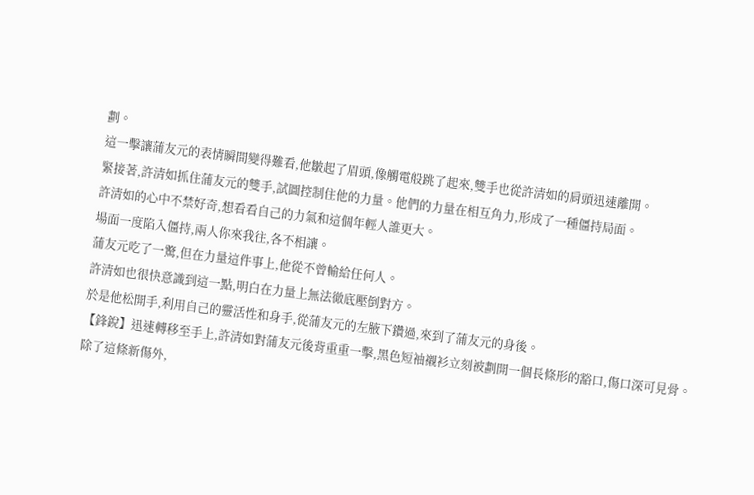劃。
這一擊讓蒲友元的表情瞬間變得難看,他皺起了眉頭,像觸電般跳了起來,雙手也從許清如的肩頭迅速離開。
緊接著,許清如抓住蒲友元的雙手,試圖控制住他的力量。他們的力量在相互角力,形成了一種僵持局面。
許清如的心中不禁好奇,想看看自己的力氣和這個年輕人誰更大。
場面一度陷入僵持,兩人你來我往,各不相讓。
蒲友元吃了一驚,但在力量這件事上,他從不曾輸給任何人。
許清如也很快意識到這一點,明白在力量上無法徹底壓倒對方。
於是他松開手,利用自己的靈活性和身手,從蒲友元的左腋下鑽過,來到了蒲友元的身後。
【鋒銳】迅速轉移至手上,許清如對蒲友元後背重重一擊,黑色短袖襯衫立刻被劃開一個長條形的豁口,傷口深可見骨。
除了這條新傷外,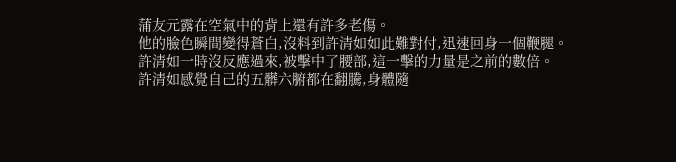蒲友元露在空氣中的背上還有許多老傷。
他的臉色瞬間變得蒼白,沒料到許清如如此難對付,迅速回身一個鞭腿。
許清如一時沒反應過來,被擊中了腰部,這一擊的力量是之前的數倍。
許清如感覺自己的五髒六腑都在翻騰,身體隨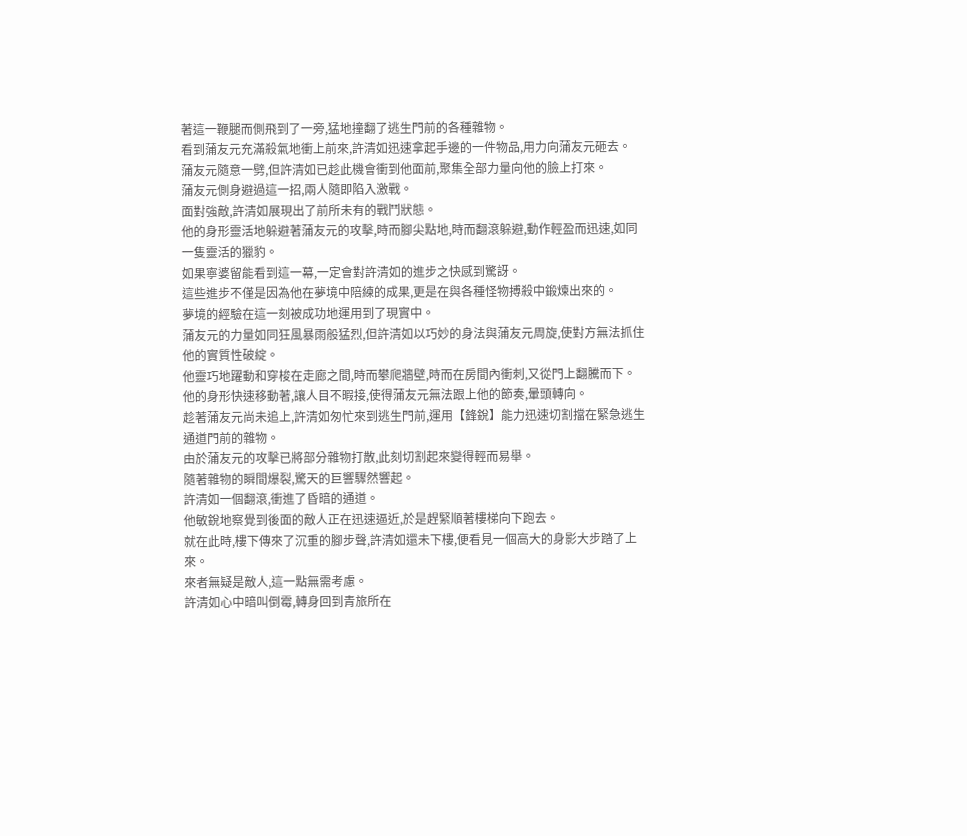著這一鞭腿而側飛到了一旁,猛地撞翻了逃生門前的各種雜物。
看到蒲友元充滿殺氣地衝上前來,許清如迅速拿起手邊的一件物品,用力向蒲友元砸去。
蒲友元隨意一劈,但許清如已趁此機會衝到他面前,聚集全部力量向他的臉上打來。
蒲友元側身避過這一招,兩人隨即陷入激戰。
面對強敵,許清如展現出了前所未有的戰鬥狀態。
他的身形靈活地躲避著蒲友元的攻擊,時而腳尖點地,時而翻滾躲避,動作輕盈而迅速,如同一隻靈活的獵豹。
如果寧婆留能看到這一幕,一定會對許清如的進步之快感到驚訝。
這些進步不僅是因為他在夢境中陪練的成果,更是在與各種怪物搏殺中鍛煉出來的。
夢境的經驗在這一刻被成功地運用到了現實中。
蒲友元的力量如同狂風暴雨般猛烈,但許清如以巧妙的身法與蒲友元周旋,使對方無法抓住他的實質性破綻。
他靈巧地躍動和穿梭在走廊之間,時而攀爬牆壁,時而在房間內衝刺,又從門上翻騰而下。
他的身形快速移動著,讓人目不暇接,使得蒲友元無法跟上他的節奏,暈頭轉向。
趁著蒲友元尚未追上,許清如匆忙來到逃生門前,運用【鋒銳】能力迅速切割擋在緊急逃生通道門前的雜物。
由於蒲友元的攻擊已將部分雜物打散,此刻切割起來變得輕而易舉。
隨著雜物的瞬間爆裂,驚天的巨響驟然響起。
許清如一個翻滾,衝進了昏暗的通道。
他敏銳地察覺到後面的敵人正在迅速逼近,於是趕緊順著樓梯向下跑去。
就在此時,樓下傳來了沉重的腳步聲,許清如還未下樓,便看見一個高大的身影大步踏了上來。
來者無疑是敵人,這一點無需考慮。
許清如心中暗叫倒霉,轉身回到青旅所在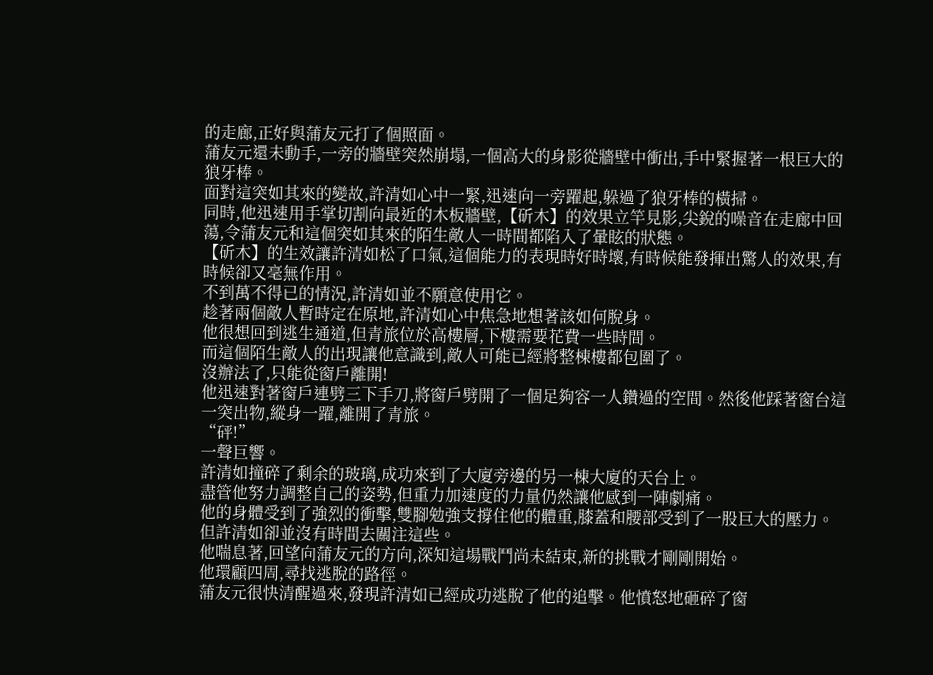的走廊,正好與蒲友元打了個照面。
蒲友元還未動手,一旁的牆壁突然崩塌,一個高大的身影從牆壁中衝出,手中緊握著一根巨大的狼牙棒。
面對這突如其來的變故,許清如心中一緊,迅速向一旁躍起,躲過了狼牙棒的橫掃。
同時,他迅速用手掌切割向最近的木板牆壁,【斫木】的效果立竿見影,尖銳的噪音在走廊中回蕩,令蒲友元和這個突如其來的陌生敵人一時間都陷入了暈眩的狀態。
【斫木】的生效讓許清如松了口氣,這個能力的表現時好時壞,有時候能發揮出驚人的效果,有時候卻又毫無作用。
不到萬不得已的情況,許清如並不願意使用它。
趁著兩個敵人暫時定在原地,許清如心中焦急地想著該如何脫身。
他很想回到逃生通道,但青旅位於高樓層,下樓需要花費一些時間。
而這個陌生敵人的出現讓他意識到,敵人可能已經將整棟樓都包圍了。
沒辦法了,只能從窗戶離開!
他迅速對著窗戶連劈三下手刀,將窗戶劈開了一個足夠容一人鑽過的空間。然後他踩著窗台這一突出物,縱身一躍,離開了青旅。
“砰!”
一聲巨響。
許清如撞碎了剩余的玻璃,成功來到了大廈旁邊的另一棟大廈的天台上。
盡管他努力調整自己的姿勢,但重力加速度的力量仍然讓他感到一陣劇痛。
他的身體受到了強烈的衝擊,雙腳勉強支撐住他的體重,膝蓋和腰部受到了一股巨大的壓力。
但許清如卻並沒有時間去關注這些。
他喘息著,回望向蒲友元的方向,深知這場戰鬥尚未結束,新的挑戰才剛剛開始。
他環顧四周,尋找逃脫的路徑。
蒲友元很快清醒過來,發現許清如已經成功逃脫了他的追擊。他憤怒地砸碎了窗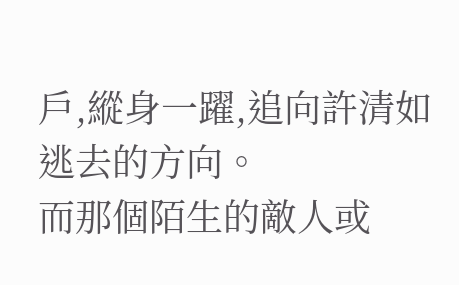戶,縱身一躍,追向許清如逃去的方向。
而那個陌生的敵人或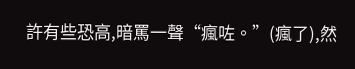許有些恐高,暗罵一聲“瘋咗。”(瘋了),然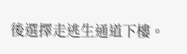後選擇走逃生通道下樓。